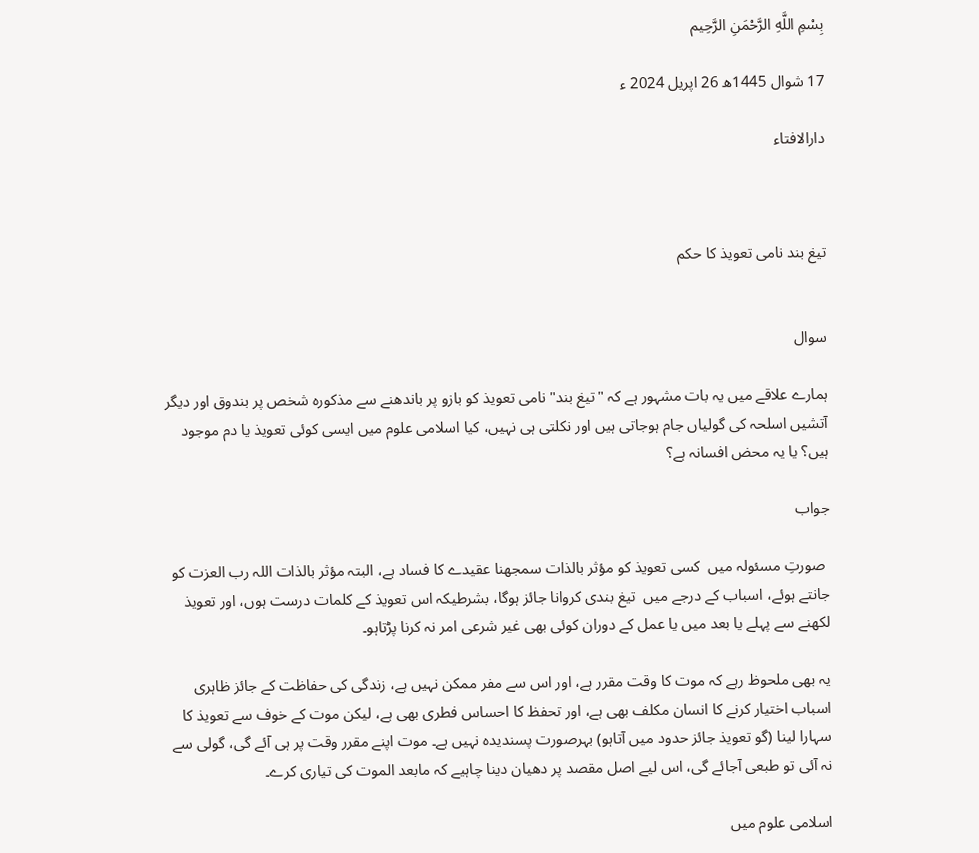بِسْمِ اللَّهِ الرَّحْمَنِ الرَّحِيم

17 شوال 1445ھ 26 اپریل 2024 ء

دارالافتاء



تیغ بند نامی تعویذ کا حکم


سوال

ہمارے علاقے میں یہ بات مشہور ہے کہ "تیغ بند" نامی تعویذ کو بازو پر باندھنے سے مذکورہ شخص پر بندوق اور دیگر آتشیں اسلحہ کی گولیاں جام ہوجاتی ہیں اور نکلتی ہی نہیں، کیا اسلامی علوم میں ایسی کوئی تعویذ یا دم موجود ہیں؟ یا یہ محض افسانہ ہے؟

جواب

 صورتِ مسئولہ میں  کسی تعویذ کو مؤثر بالذات سمجھنا عقیدے کا فساد ہے، البتہ مؤثر بالذات اللہ رب العزت کو جانتے ہوئے، اسباب کے درجے میں  تیغ بندی کروانا جائز ہوگا، بشرطیکہ اس تعویذ کے کلمات درست ہوں، اور تعویذ لکھنے سے پہلے یا بعد میں یا عمل کے دوران کوئی بھی غیر شرعی امر نہ کرنا پڑتاہو۔

یہ بھی ملحوظ رہے کہ موت کا وقت مقرر ہے، اور اس سے مفر ممکن نہیں ہے، زندگی کی حفاظت کے جائز ظاہری اسباب اختیار کرنے کا انسان مکلف بھی ہے، اور تحفظ کا احساس فطری بھی ہے، لیکن موت کے خوف سے تعویذ کا سہارا لینا (گو تعویذ جائز حدود میں آتاہو) بہرصورت پسندیدہ نہیں ہے۔ موت اپنے مقرر وقت پر ہی آئے گی، گولی سے نہ آئی تو طبعی آجائے گی، اس لیے اصل مقصد پر دھیان دینا چاہیے کہ مابعد الموت کی تیاری کرے۔

اسلامی علوم میں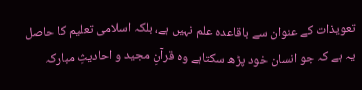تعویذات کے عنوان سے باقاعدہ علم نہیں ہے، بلکہ اسلامی تعلیم کا حاصل یہ ہے کہ جو انسان خود پڑھ سکتاہے وہ قرآنِ مجید و احادیثِ مبارکہ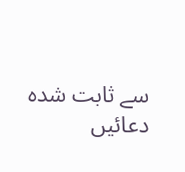سے ثابت شدہ دعائیں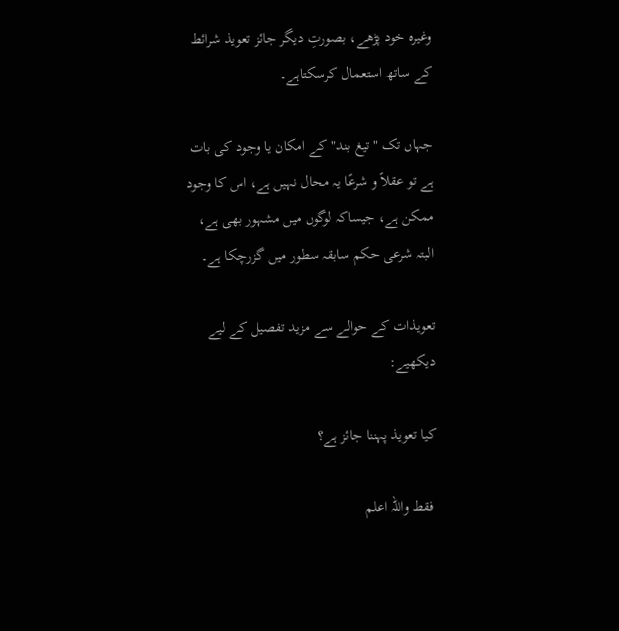وغیرہ خود پڑھے، بصورتِ دیگر جائز تعویذ شرائط کے ساتھ استعمال کرسکتاہے۔

جہاں تک "تیغ بند" کے امکان یا وجود کی بات ہے تو عقلاً و شرعًا یہ محال نہیں ہے، اس کا وجود ممکن ہے، جیساکہ لوگوں میں مشہور بھی ہے، البتہ شرعی حکم سابقہ سطور میں گزرچکا ہے۔

تعویذات کے حوالے سے مزید تفصیل کے لیے دیکھیے:

کیا تعویذ پہننا جائز ہے؟

 فقط واللہ اعلم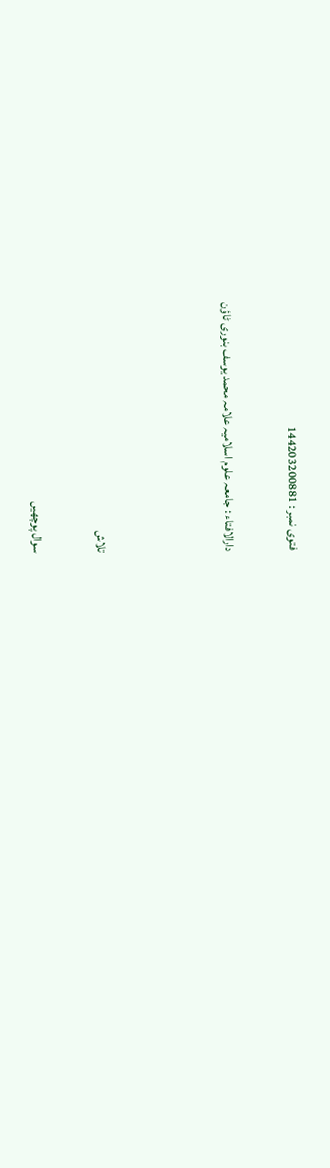فتوی نمبر : 144203200881

دارالافتاء : جامعہ علوم اسلامیہ علامہ محمد یوسف بنوری ٹاؤن



تلاش

سوال پوچھیں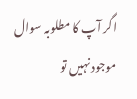اگر آپ کا مطلوبہ سوال موجود نہیں تو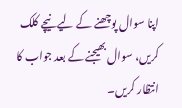اپنا سوال پوچھنے کے لیے نیچے کلک کریں، سوال بھیجنے کے بعد جواب کا انتظار کریں۔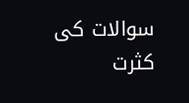سوالات کی کثرت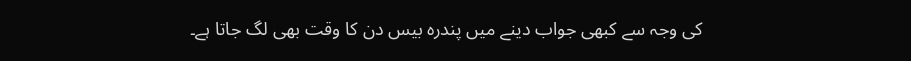کی وجہ سے کبھی جواب دینے میں پندرہ بیس دن کا وقت بھی لگ جاتا ہے۔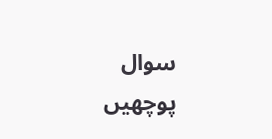سوال پوچھیں